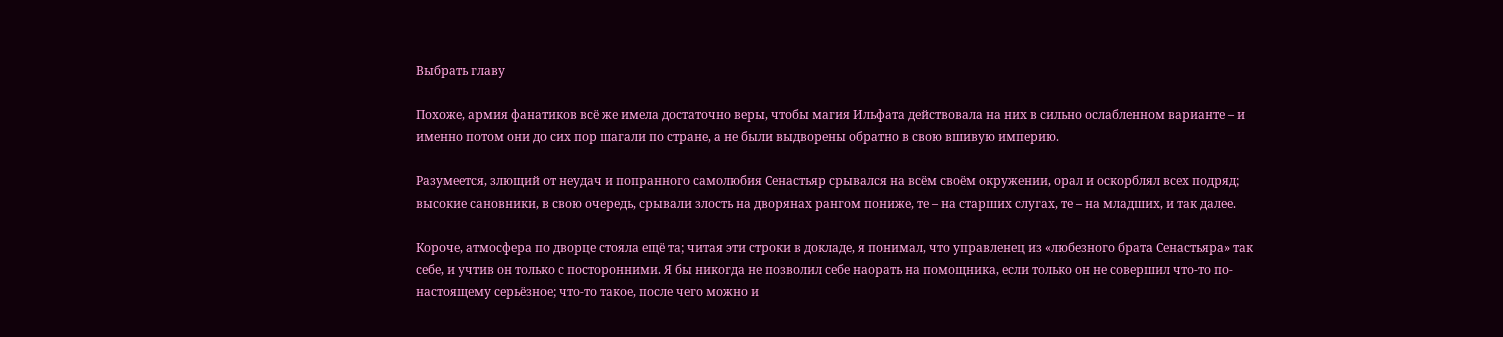Выбрать главу

Похоже, армия фанатиков всё же имела достаточно веры, чтобы магия Ильфата действовала на них в сильно ослабленном варианте – и именно потом они до сих пор шагали по стране, а не были выдворены обратно в свою вшивую империю.

Разумеется, злющий от неудач и попранного самолюбия Сенастьяр срывался на всём своём окружении, орал и оскорблял всех подряд; высокие сановники, в свою очередь, срывали злость на дворянах рангом пониже, те – на старших слугах, те – на младших, и так далее.

Короче, атмосфера по дворце стояла ещё та; читая эти строки в докладе, я понимал, что управленец из «любезного брата Сенастьяра» так себе, и учтив он только с посторонними. Я бы никогда не позволил себе наорать на помощника, если только он не совершил что-то по-настоящему серьёзное; что-то такое, после чего можно и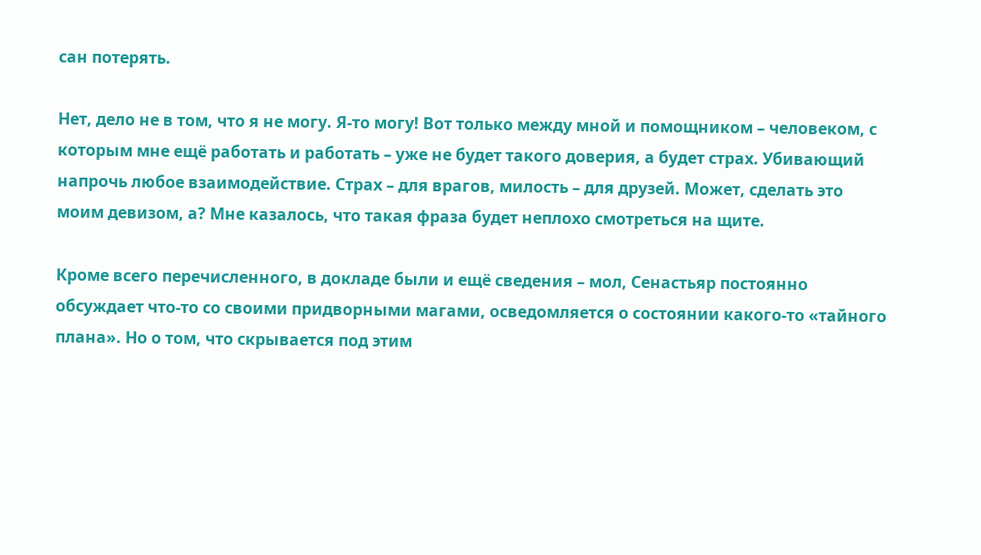сан потерять.

Нет, дело не в том, что я не могу. Я-то могу! Вот только между мной и помощником – человеком, с которым мне ещё работать и работать – уже не будет такого доверия, а будет страх. Убивающий напрочь любое взаимодействие. Страх – для врагов, милость – для друзей. Может, сделать это моим девизом, а? Мне казалось, что такая фраза будет неплохо смотреться на щите.

Кроме всего перечисленного, в докладе были и ещё сведения – мол, Сенастьяр постоянно обсуждает что-то со своими придворными магами, осведомляется о состоянии какого-то «тайного плана». Но о том, что скрывается под этим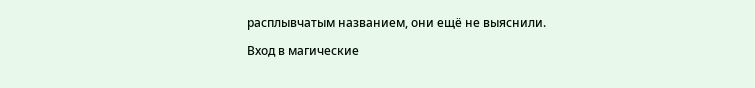расплывчатым названием, они ещё не выяснили.

Вход в магические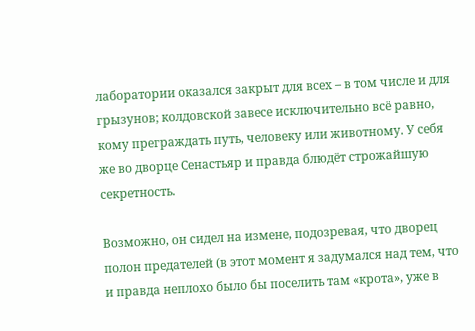лаборатории оказался закрыт для всех – в том числе и для грызунов; колдовской завесе исключительно всё равно, кому преграждать путь, человеку или животному. У себя же во дворце Сенастьяр и правда блюдёт строжайшую секретность.

Возможно, он сидел на измене, подозревая, что дворец полон предателей (в этот момент я задумался над тем, что и правда неплохо было бы поселить там «крота», уже в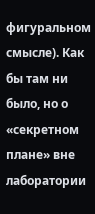фигуральном смысле). Как бы там ни было, но о «секретном плане» вне лаборатории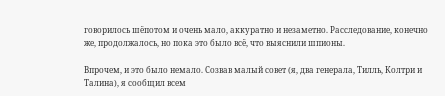говорилось шёпотом и очень мало, аккуратно и незаметно. Расследование, конечно же, продолжалось, но пока это было всё, что выяснили шпионы.

Впрочем, и это было немало. Созвав малый совет (я, два генерала, Тилль, Колтри и Талина), я сообщил всем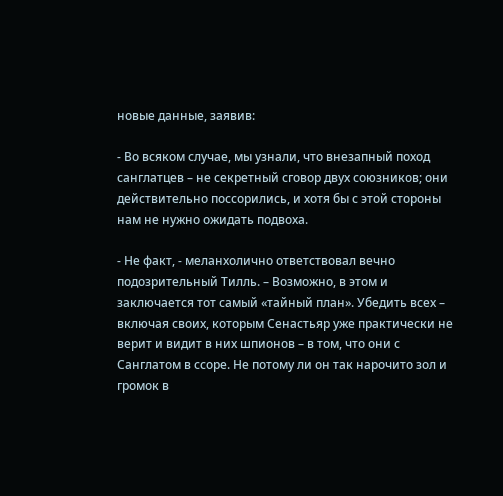новые данные, заявив:

- Во всяком случае, мы узнали, что внезапный поход санглатцев – не секретный сговор двух союзников; они действительно поссорились, и хотя бы с этой стороны нам не нужно ожидать подвоха.

- Не факт, - меланхолично ответствовал вечно подозрительный Тилль. – Возможно, в этом и заключается тот самый «тайный план». Убедить всех – включая своих, которым Сенастьяр уже практически не верит и видит в них шпионов – в том, что они с Санглатом в ссоре. Не потому ли он так нарочито зол и громок в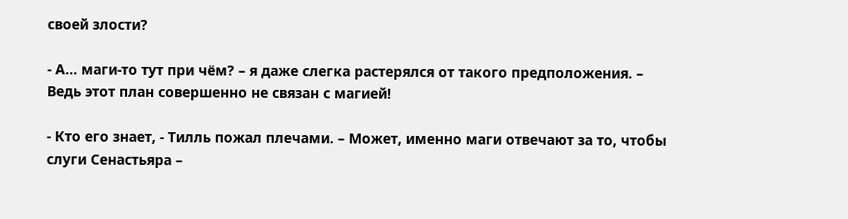своей злости?

- А... маги-то тут при чём? – я даже слегка растерялся от такого предположения. – Ведь этот план совершенно не связан с магией!

- Кто его знает, - Тилль пожал плечами. – Может, именно маги отвечают за то, чтобы слуги Сенастьяра –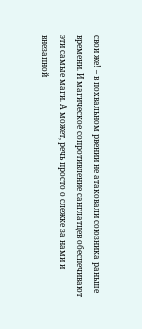свои же! – в похвальном рвении не атаковали союзника раньше времени. И магическое сопротивление санглатцев обеспечивают эти самые маги. А может, речь просто о слежке за нами и внезапной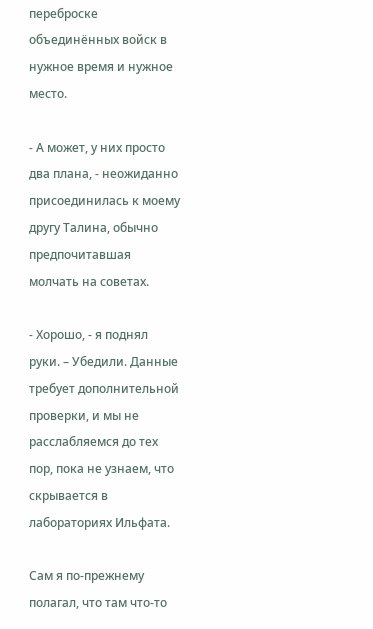переброске объединённых войск в нужное время и нужное место.

- А может, у них просто два плана, - неожиданно присоединилась к моему другу Талина, обычно предпочитавшая молчать на советах.

- Хорошо, - я поднял руки. – Убедили. Данные требует дополнительной проверки, и мы не расслабляемся до тех пор, пока не узнаем, что скрывается в лабораториях Ильфата.

Сам я по-прежнему полагал, что там что-то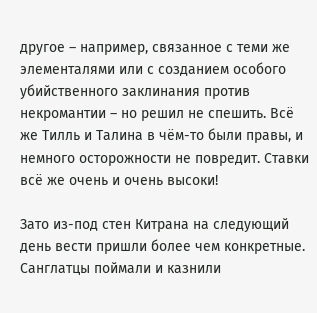другое – например, связанное с теми же элементалями или с созданием особого убийственного заклинания против некромантии – но решил не спешить. Всё же Тилль и Талина в чём-то были правы, и немного осторожности не повредит. Ставки всё же очень и очень высоки!

Зато из-под стен Китрана на следующий день вести пришли более чем конкретные. Санглатцы поймали и казнили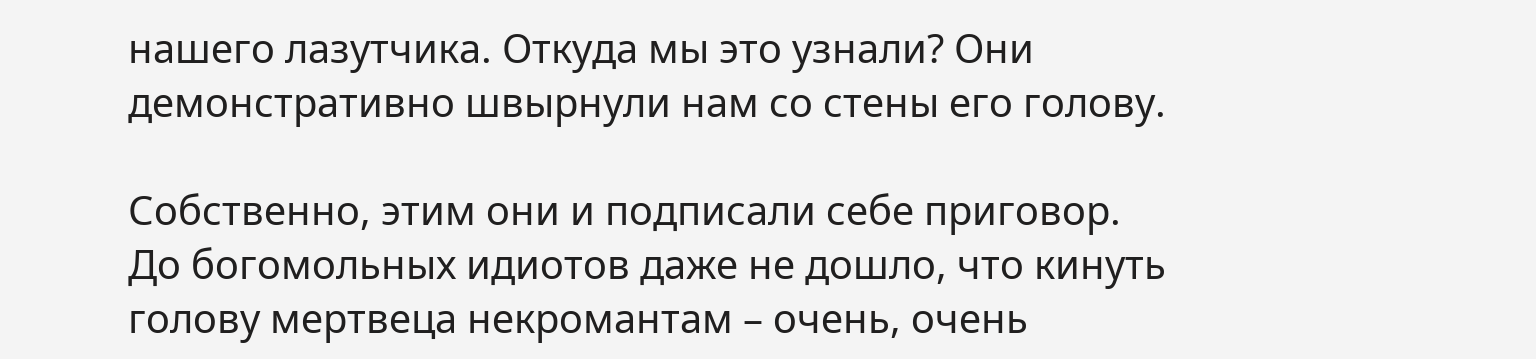нашего лазутчика. Откуда мы это узнали? Они демонстративно швырнули нам со стены его голову.

Собственно, этим они и подписали себе приговор. До богомольных идиотов даже не дошло, что кинуть голову мертвеца некромантам – очень, очень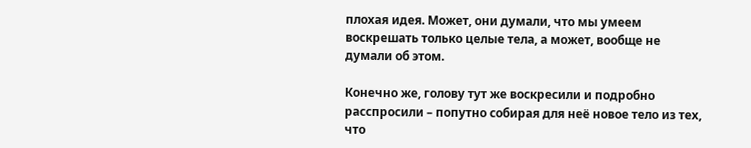плохая идея. Может, они думали, что мы умеем воскрешать только целые тела, а может, вообще не думали об этом.

Конечно же, голову тут же воскресили и подробно расспросили – попутно собирая для неё новое тело из тех, что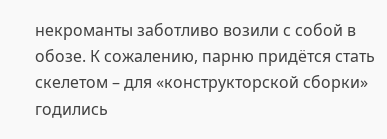некроманты заботливо возили с собой в обозе. К сожалению, парню придётся стать скелетом – для «конструкторской сборки» годились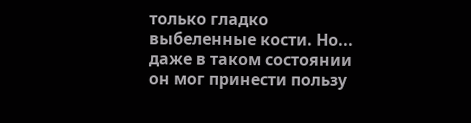только гладко выбеленные кости. Но... даже в таком состоянии он мог принести пользу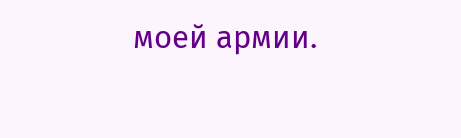моей армии.